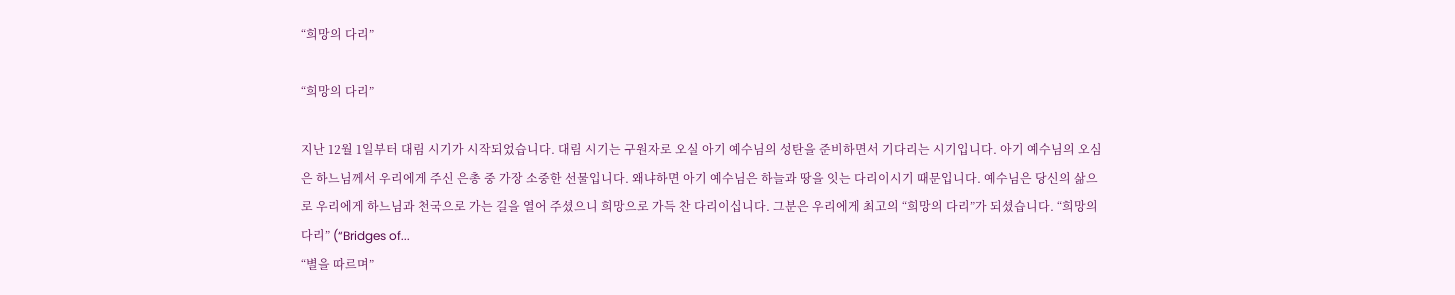“희망의 다리”

“희망의 다리”

지난 12월 1일부터 대림 시기가 시작되었습니다. 대림 시기는 구원자로 오실 아기 예수님의 성탄을 준비하면서 기다리는 시기입니다. 아기 예수님의 오심은 하느님께서 우리에게 주신 은총 중 가장 소중한 선물입니다. 왜냐하면 아기 예수님은 하늘과 땅을 잇는 다리이시기 때문입니다. 예수님은 당신의 삶으로 우리에게 하느님과 천국으로 가는 길을 열어 주셨으니 희망으로 가득 찬 다리이십니다. 그분은 우리에게 최고의 “희망의 다리”가 되셨습니다. “희망의 다리” (“Bridges of...
“별을 따르며”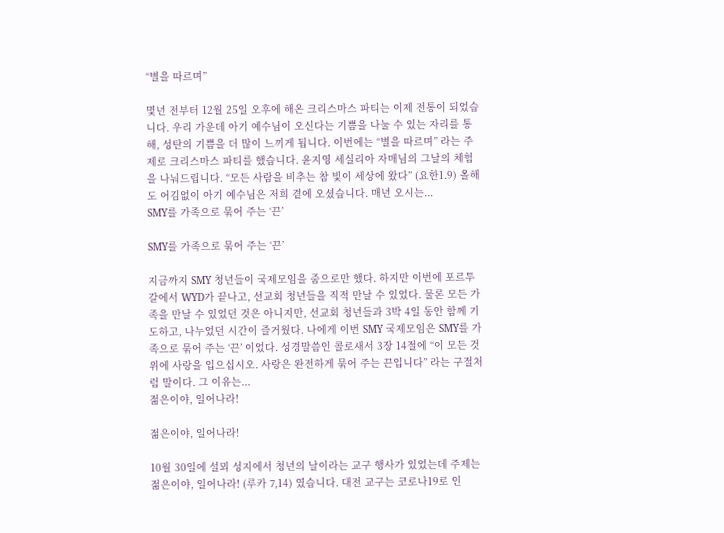“별을 따르며”

몇년 전부터 12월 25일 오후에 해온 크리스마스 파티는 이제 전통이 되었습니다. 우리 가운데 아기 예수님이 오신다는 기쁨을 나눌 수 있는 자리를 통해, 성탄의 기쁨을 더 많이 느끼게 됩니다. 이번에는 “별을 따르며” 라는 주제로 크리스마스 파티를 했습니다. 윤지영 세실리아 자매님의 그날의 체험을 나눠드립니다. “모든 사람을 비추는 참 빛이 세상에 왔다” (요한1.9) 올해도 어김없이 아기 예수님은 저희 곁에 오셨습니다. 매년 오시는...
SMY를 가족으로 묶어 주는 ‘끈’

SMY를 가족으로 묶어 주는 ‘끈’

지금까지 SMY 청년들이 국제모임을 줌으로만 했다. 하지만 이번에 포르투갈에서 WYD가 끝나고, 선교회 청년들을 직적 만날 수 있었다. 물론 모든 가족을 만날 수 있었던 것은 아니지만, 선교회 청년들과 3박 4일 동안 함께 기도하고, 나누었던 시간이 즐거웠다. 나에게 이번 SMY 국제모임은 SMY를 가족으로 묶어 주는 ‘끈’ 이었다. 성경말씀인 콜로새서 3장 14절에 “이 모든 것 위에 사랑을 입으십시오. 사랑은 완전하게 묶어 주는 끈입니다” 라는 구절처럼 말이다. 그 이유는...
젊은이야, 일어나라!

젊은이야, 일어나라!

10월 30일에 설뫼 성지에서 청년의 날이라는 교구 행사가 있었는데 주제는 젊은이야, 일어나라! (루카 7,14) 였습니다. 대전 교구는 코로나19로 인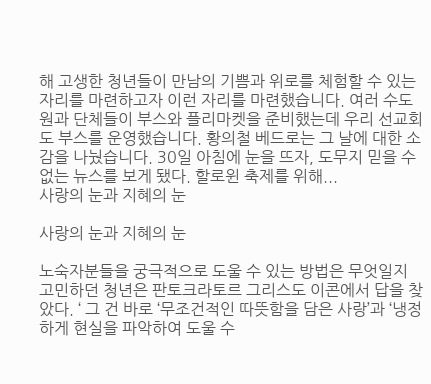해 고생한 청년들이 만남의 기쁨과 위로를 체험할 수 있는 자리를 마련하고자 이런 자리를 마련했습니다. 여러 수도원과 단체들이 부스와 플리마켓을 준비했는데 우리 선교회도 부스를 운영했습니다. 황의철 베드로는 그 날에 대한 소감을 나눴습니다. 30일 아침에 눈을 뜨자, 도무지 믿을 수 없는 뉴스를 보게 됐다. 할로윈 축제를 위해...
사랑의 눈과 지혜의 눈

사랑의 눈과 지혜의 눈

노숙자분들을 궁극적으로 도울 수 있는 방법은 무엇일지 고민하던 청년은 판토크라토르 그리스도 이콘에서 답을 찾았다. ‘ 그 건 바로 ‘무조건적인 따뜻함을 담은 사랑’과 ‘냉정하게 현실을 파악하여 도울 수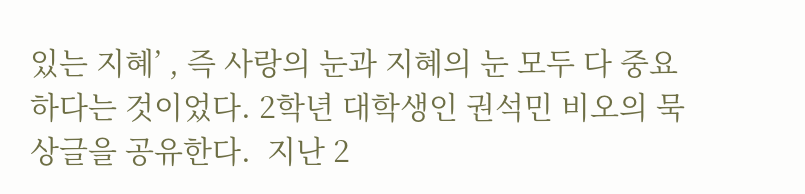있는 지혜’ , 즉 사랑의 눈과 지혜의 눈 모두 다 중요하다는 것이었다. 2학년 대학생인 권석민 비오의 묵상글을 공유한다.  지난 2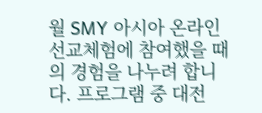월 SMY 아시아 온라인 선교체험에 참여했을 때의 경험을 나누려 합니다. 프로그램 중 대전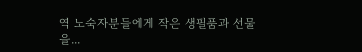역 노숙자분들에게 작은 생필품과 선물을...